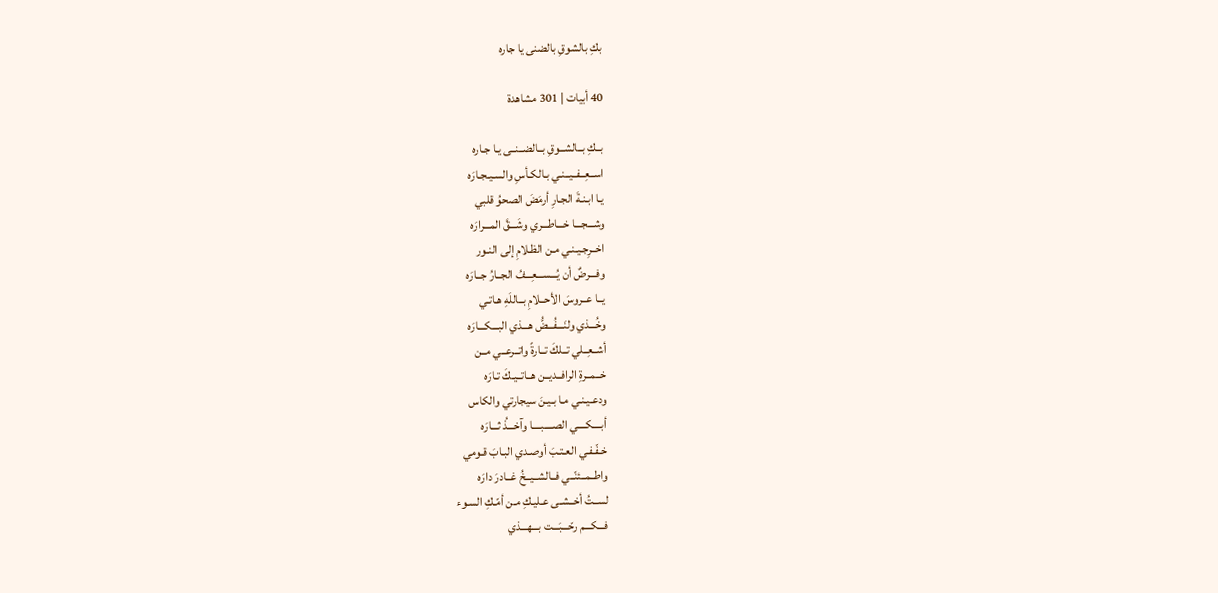بكِ بالشوقِ بالضنى يا جاره

40 أبيات | 301 مشاهدة

بــكِ بــالشــوقِ بــالضــنــى يـا جـاره
اســعِــفــيــنـي بـالكـأسِ والسـيـجـارَه
يـا ابـنـةَ الجـارِ أرمَضَ الصحوُ قلبي
وشـــجـــا خـــاطـــري وشَـــقَّ المـــرارَه
اخــرِجـيـنـي مـن الظـلامِ إلى النـور
وفـــرضٌ أن يُـــســـعِـــفُ الجــارُ جــارَه
يــا عــروسَ الأحــلامِ بــاللَهِ هـاتـي
وخُـــذي ولنَـــفُـــضُّ هـــذي البـــكـــارَه
أشــعِــلي تــلكَ تــارةً واتــرعــي مــن
خــمــرةِ الرافــديــن هــاتــيـكَ تـارَه
ودعـيـنـي مـا بـيـنَ سيجارتي والكاس
أبــــكــــي الصــــبــــا وآخـــذُ ثـــارَه
خـفّـفـي العـتـبَ أوصـدي البـابَ قـومي
واطــمــئنّــي فــالشــيــخُ غــادرَ دارَه
لســتُ أخــشـى عـليـكِ مـن أمّـكِ السـوء
فـــكـــم رحّـــبَـــت بـــهـــذي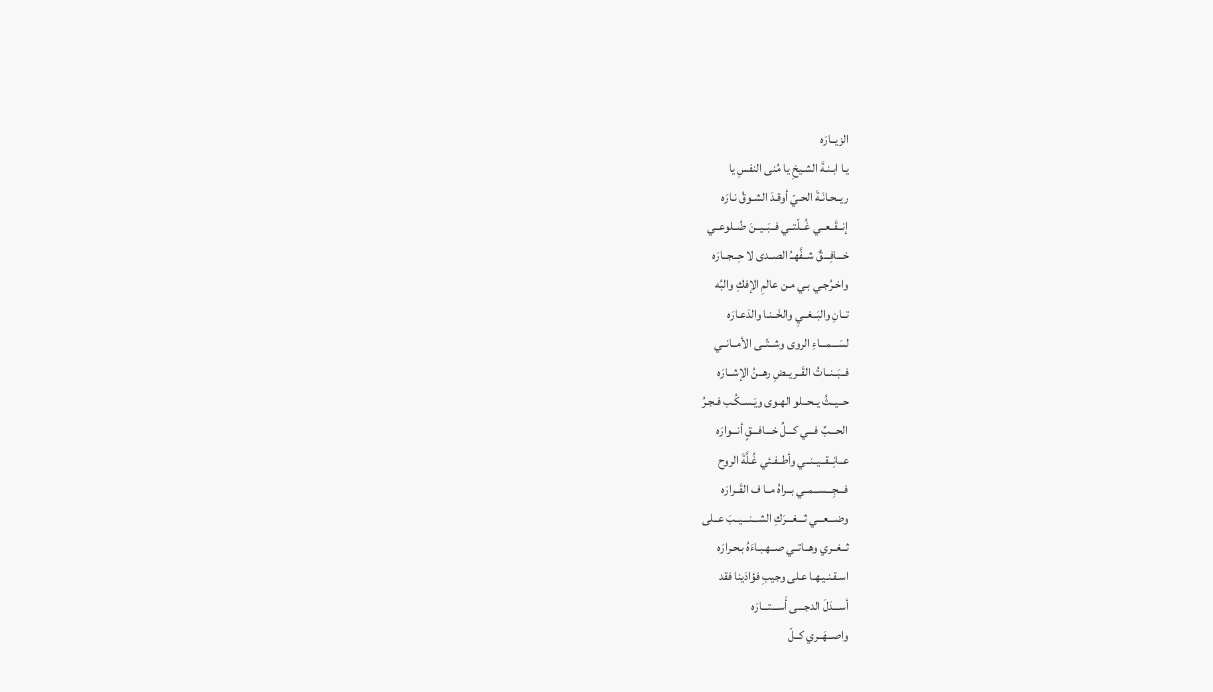الزيــارَه
يـا ابـنـةَ الشـيخِ يا مُنى النفسِ يا
ريــحـانَـةَ الحـيّ أوقـدَ الشـوقُ نـارَه
إنــقَــعــي غُــلّتــي فــبَــيــنَ ضُــلوعــي
خـــافِـــقٌ شــفَّهــُ الصــدى لا حِــجــارَه
واخـرُجـي بـي مـن عالمِ الإفكِ والبُه
تــانِ والبَــغــيِ والخَــنـا والدَعـارَه
لسَـــمـــاءِ الروى وشــتّــى الأمــانــي
فــبَــنــاتُ القَــريــضِ رهــنُ الإشــارَه
حــيــثُ يــحــلو الهـوى ويَـسـكُـب فـجـرُ
الحـــبِّ فـــي كـــلِّ خـــافـــقٍ أنـــوارَه
عــانِــقــيــنــي وأطــفـئي غُـلَّةَ الروح
فـــجِـــســمــي بــراهُ مــا ف القَــرارَه
وضـــعـــي ثـــغـــرَكِ الشـــنـــيــبَ عــلى
ثــغــري وهــاتــي صــهـبـاءَهُ بـحـرارَه
اسـقـنـيـهـا عـلى وجيبِ فؤادَينا فقد
أســـدَلَ الدجـــى أَســـتـــارَه
واصــهَــري كــلّ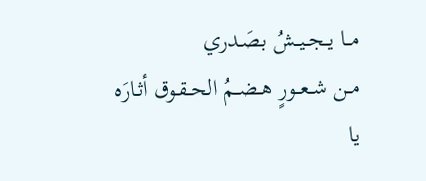مــا يــجــيــشُ بـصَـدري
مــن شــعــورٍ هــضــمُ الحــقـوق أثـارَه
يا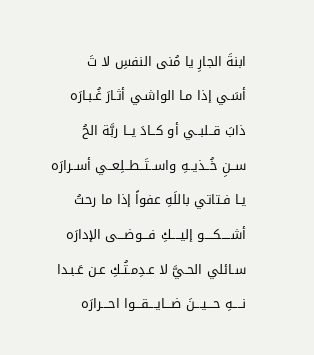ابنةَ الجارِ يا مُنى النفسِ لا تَ
أسَـي إذا مـا الواشـي أثـارَ غُـبـارَه
ذابَ قــلبــي أو كــادَ يــا ربَّة الحُ
ســنِ خُــذيــهِ واســتَــطــلِعــي أســرارَه
يـا فـتاتي باللَهِ عفواً إذا ما رحتُ
أشــــكــــو إليــــكِ فـــوضـــى الإدارَه
سـائلي الحـيَّ لا عـدِمـتُـكِ عـن عَـبـدا
نــــهِ حـــيـــنَ ضـــايـــقـــوا احـــرارَه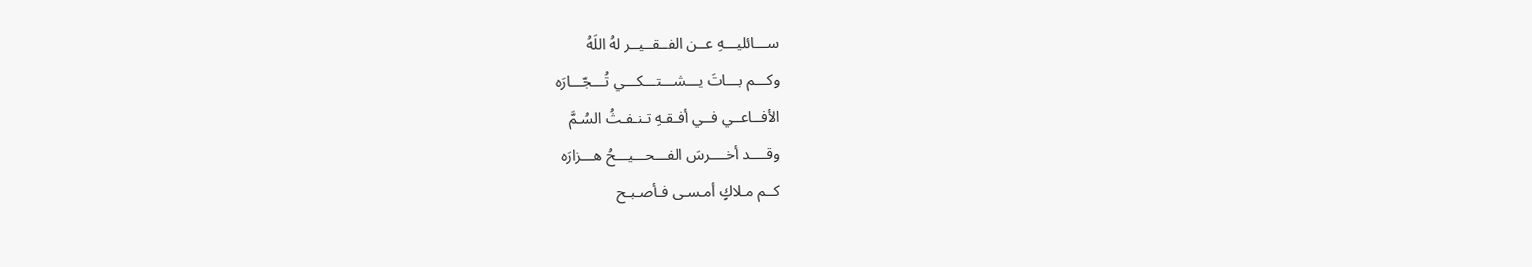ســـائليـــهِ عــن الفــقــيــر لهُ اللَهُ
وكـــم بـــاتَ يـــشـــتـــكـــي تُـــجّـــارَه
الأفــاعــي فــي أفـقـهِ تـنـفـثُ السُـمَّ
وقــــد أخــــرسَ الفـــحـــيـــحُ هـــزارَه
كــم مـلاكٍ أمـسـى فـأصـبـح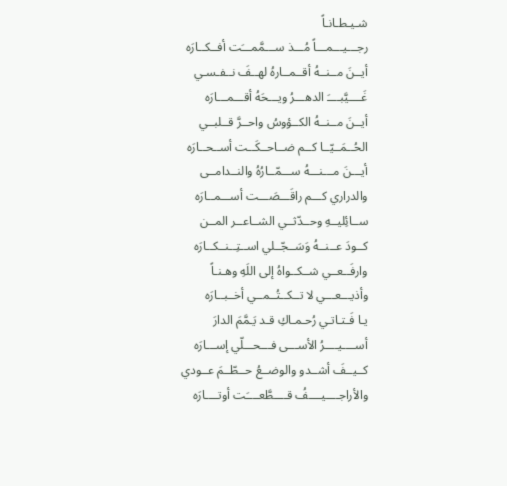شـيـطـانـاً
رجـــيـــمـــاً مُـــذ ســـمَّمـــَت أفــكــارَه
أيــنَ مــنــهُ أقــمــارهُ لهــفَ نــفـسـي
غَــــيَّبــــَ الدهـــرُ ويـــحَهُ أقـــمـــارَه
أيــنَ مــنــهُ الكــؤوسُ واحــرَّ قــلبــي
الحُــمَــيّــا كــم ضــاحــكَــت أســحــارَه
أيـــنَ مـــنـــهُ ســـمّــارُهُ والنــدامــى
والدراري كـــم راقَـــصَـــت أســـمــارَه
ســائِليــهِ وحــدّثــي الشــاعــر المــن
كــودَ عــنــهُ وَسَــجّــلي اســتِــنــكــارَه
وارفَــعــي شــكــواهُ إلى اللَهِ وهـنـاً
وأذيـــعـــي لا تــكــتُــمــي أخــبــارَه
يـا فَـتـاتـي رُحـمـاكِ قـد يَـمَّمَ الدارَ
أســــيــــرُ الأســـى فـــحـــلّي إســـارَه
كــيــفَ أشــدو والوضــعُ حــطّــمَ عــودي
والأراجــــيــــفُ قــــطَّعــــَت أوتــــارَه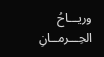وريـــاحُ الحِـــرمــانِ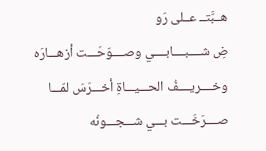هــبَّتــ عــلى رَو
ضِ شــــبــــابــــي وصــــوّحَـــت أزهـــارَه
وخــــريــــفُ الحـــيـــاةِ أخـــرَسَ لمّـــا
صــــرَخَـــت بـــي شـــجـــونُه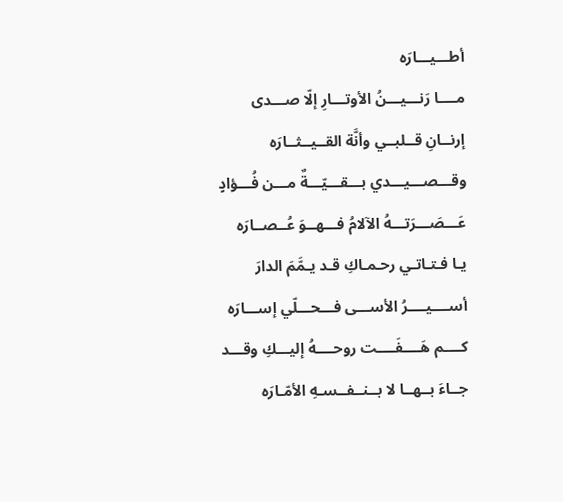أطـــيـــارَه
مــــا رَنـــيـــنُ الأوتـــارِ إلّا صـــدى
إرنــانِ قــلبــي وأنَّة القــيــثــارَه
وقـــصـــيـــدي بـــقـــيّـــةٌ مـــن فُـــؤادٍ
عَـــصَـــرَتـــهُ الآلامُ فـــهــوَ عُــصــارَه
يـا فـتـاتـي رحـمـاكِ قـد يـمَّمَ الدارَ
أســــيــــرُ الأســـى فـــحـــلّي إســـارَه
كــــم هَــــفَــــت روحــــهُ إليـــكِ وقـــد
جــاءَ بــهــا لا بــنــفــسـهِ الأمّـارَه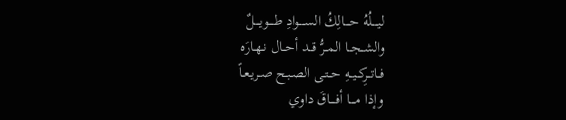ليــــلُهُ حــــالِكُ الســــوادِ طــــويــــلٌ
والشــجــا المــرُّ قــد أحــال نـهـارَه
فــاتــرِكــيــهِ حــتـى الصـبـح صـريـعـاً
وإذا مــــا أفــــاقَ داوي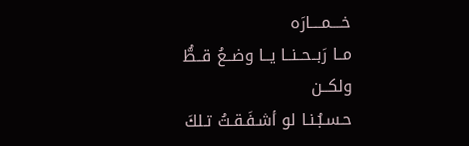خــــمــــارَه
مــا رَبــحــنــا يــا وضــعُ قــطُّ ولكــن
حـسـبُـنـا لو أشـفَـقـتُ تـلكَ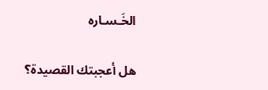الخَـسـاره

هل أعجبتك القصيدة؟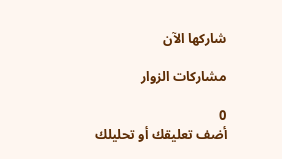شاركها الآن

مشاركات الزوار

0
أضف تعليقك أو تحليلك